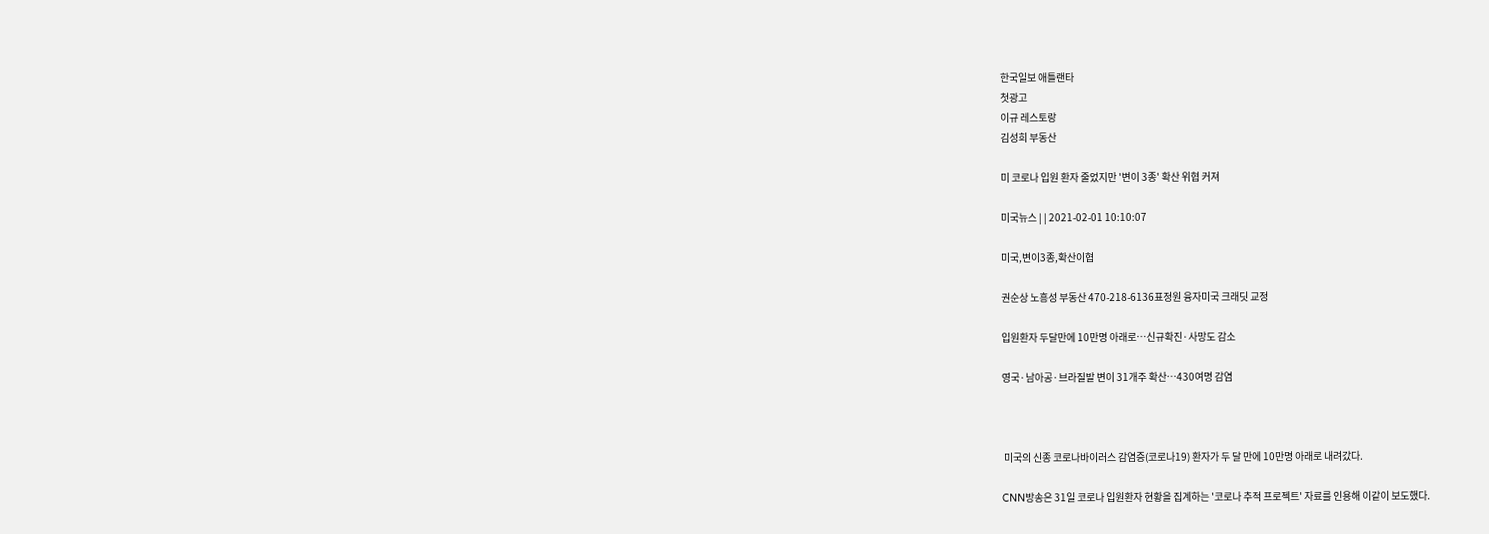한국일보 애틀랜타
첫광고
이규 레스토랑
김성희 부동산

미 코로나 입원 환자 줄었지만 '변이 3종' 확산 위협 커져

미국뉴스 | | 2021-02-01 10:10:07

미국,변이3종,확산이협

권순상 노흥성 부동산 470-218-6136표정원 융자미국 크래딧 교정

입원환자 두달만에 10만명 아래로…신규확진·사망도 감소

영국·남아공·브라질발 변이 31개주 확산…430여명 감염



 미국의 신종 코로나바이러스 감염증(코로나19) 환자가 두 달 만에 10만명 아래로 내려갔다.

CNN방송은 31일 코로나 입원환자 현황을 집계하는 '코로나 추적 프로젝트' 자료를 인용해 이같이 보도했다.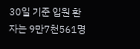30일 기준 입원 환자는 9만7천561명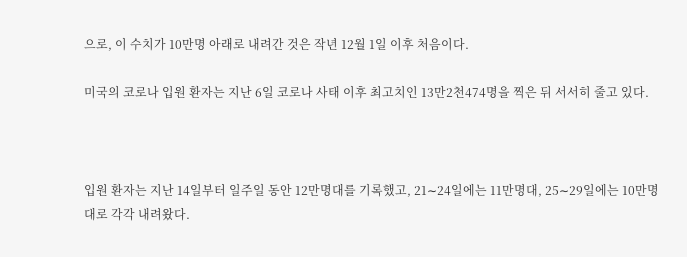으로, 이 수치가 10만명 아래로 내려간 것은 작년 12월 1일 이후 처음이다.

미국의 코로나 입원 환자는 지난 6일 코로나 사태 이후 최고치인 13만2천474명을 찍은 뒤 서서히 줄고 있다.



입원 환자는 지난 14일부터 일주일 동안 12만명대를 기록했고, 21∼24일에는 11만명대, 25∼29일에는 10만명대로 각각 내려왔다.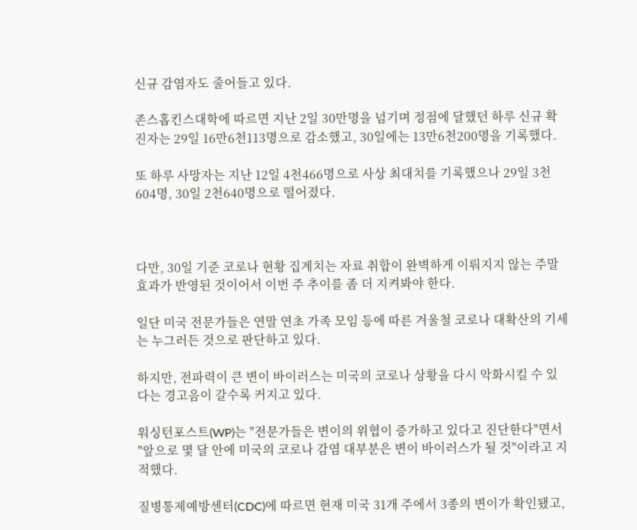신규 감염자도 줄어들고 있다.

존스홉킨스대학에 따르면 지난 2일 30만명을 넘기며 정점에 달했던 하루 신규 확진자는 29일 16만6천113명으로 감소했고, 30일에는 13만6천200명을 기록했다.

또 하루 사망자는 지난 12일 4천466명으로 사상 최대치를 기록했으나 29일 3천604명, 30일 2천640명으로 떨어졌다.



다만, 30일 기준 코로나 현황 집계치는 자료 취합이 완벽하게 이뤄지지 않는 주말 효과가 반영된 것이어서 이번 주 추이를 좀 더 지켜봐야 한다.

일단 미국 전문가들은 연말 연초 가족 모임 등에 따른 겨울철 코로나 대확산의 기세는 누그러든 것으로 판단하고 있다.

하지만, 전파력이 큰 변이 바이러스는 미국의 코로나 상황을 다시 악화시킬 수 있다는 경고음이 갈수록 커지고 있다.

워싱턴포스트(WP)는 "전문가들은 변이의 위협이 증가하고 있다고 진단한다"면서 "앞으로 몇 달 안에 미국의 코로나 감염 대부분은 변이 바이러스가 될 것"이라고 지적했다.

질병통제예방센터(CDC)에 따르면 현재 미국 31개 주에서 3종의 변이가 확인됐고,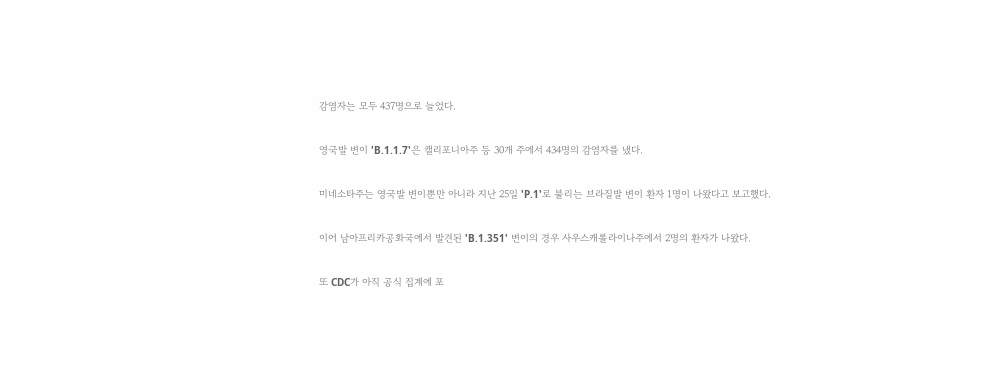감염자는 모두 437명으로 늘었다.

영국발 변이 'B.1.1.7'은 캘리포니아주 등 30개 주에서 434명의 감염자를 냈다.

미네소타주는 영국발 변이뿐만 아니라 지난 25일 'P.1'로 불리는 브라질발 변이 환자 1명이 나왔다고 보고했다.

이어 남아프리카공화국에서 발견된 'B.1.351' 변이의 경우 사우스캐롤라이나주에서 2명의 환자가 나왔다.

또 CDC가 아직 공식 집계에 포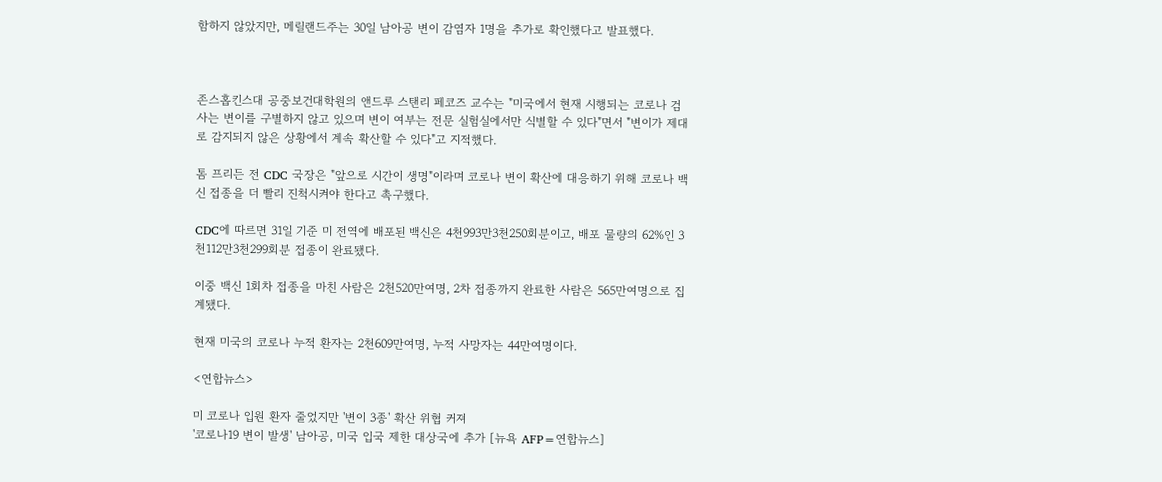함하지 않았지만, 메릴랜드주는 30일 남아공 변이 감염자 1명을 추가로 확인했다고 발표했다.



존스홉킨스대 공중보건대학원의 앤드루 스탠리 페코즈 교수는 "미국에서 현재 시행되는 코로나 검사는 변이를 구별하지 않고 있으며 변이 여부는 전문 실험실에서만 식별할 수 있다"면서 "변이가 제대로 감지되지 않은 상황에서 계속 확산할 수 있다"고 지적했다.

톰 프리든 전 CDC 국장은 "앞으로 시간이 생명"이라며 코로나 변이 확산에 대응하기 위해 코로나 백신 접종을 더 빨리 진척시켜야 한다고 촉구했다.

CDC에 따르면 31일 기준 미 전역에 배포된 백신은 4천993만3천250회분이고, 배포 물량의 62%인 3천112만3천299회분 접종이 완료됐다.

이중 백신 1회차 접종을 마친 사람은 2천520만여명, 2차 접종까지 완료한 사람은 565만여명으로 집계됐다.

현재 미국의 코로나 누적 환자는 2천609만여명, 누적 사망자는 44만여명이다.

<연합뉴스>

미 코로나 입원 환자 줄었지만 '변이 3종' 확산 위협 커져
'코로나19 변이 발생' 남아공, 미국 입국 제한 대상국에 추가 [뉴욕 AFP=연합뉴스]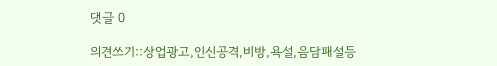댓글 0

의견쓰기::상업광고,인신공격,비방,욕설,음담패설등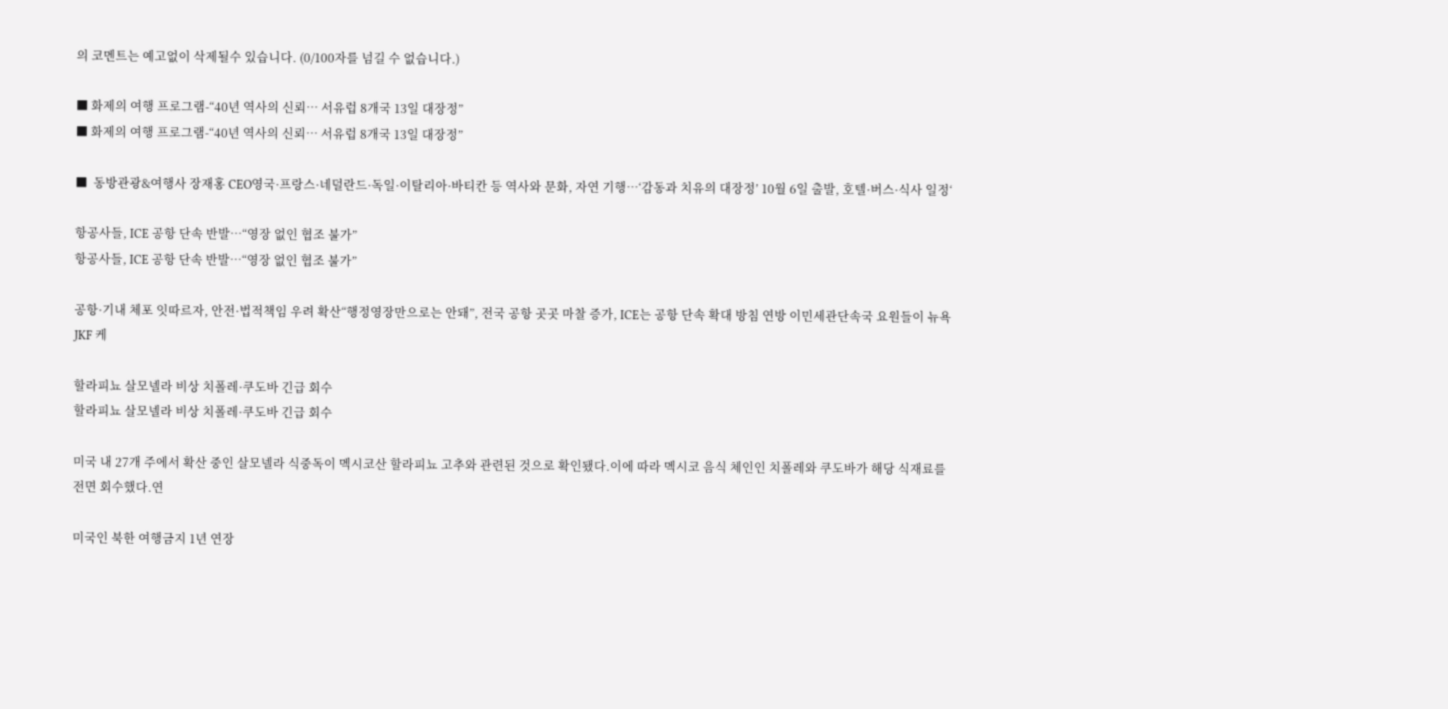의 코멘트는 예고없이 삭제될수 있습니다. (0/100자를 넘길 수 없습니다.)

■ 화제의 여행 프로그램-“40년 역사의 신뢰… 서유럽 8개국 13일 대장정”
■ 화제의 여행 프로그램-“40년 역사의 신뢰… 서유럽 8개국 13일 대장정”

■  동방관광&여행사 장재홍 CEO영국·프랑스·네덜란드·독일·이탈리아·바티칸 등 역사와 문화, 자연 기행…‘감동과 치유의 대장정’ 10월 6일 출발, 호텔·버스·식사 일정‘

항공사들, ICE 공항 단속 반발…“영장 없인 협조 불가”
항공사들, ICE 공항 단속 반발…“영장 없인 협조 불가”

공항·기내 체포 잇따르자, 안전·법적책임 우려 확산“행정영장만으로는 안돼”, 전국 공항 곳곳 마찰 증가, ICE는 공항 단속 확대 방침 연방 이민세관단속국 요원들이 뉴욕 JKF 케

할라피뇨 살모넬라 비상 치폴레·쿠도바 긴급 회수
할라피뇨 살모넬라 비상 치폴레·쿠도바 긴급 회수

미국 내 27개 주에서 확산 중인 살모넬라 식중독이 멕시코산 할라피뇨 고추와 관련된 것으로 확인됐다.이에 따라 멕시코 음식 체인인 치폴레와 쿠도바가 해당 식재료를 전면 회수했다.연

미국인 북한 여행금지 1년 연장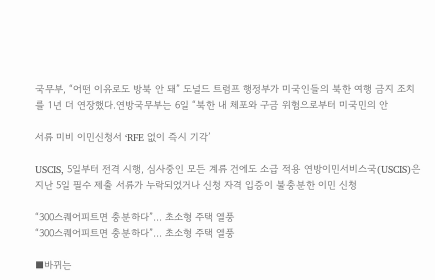국무부, “어떤 이유로도 방북 안 돼” 도널드 트럼프 행정부가 미국인들의 북한 여행 금지 조치를 1년 더 연장했다.연방국무부는 6일 “북한 내 체포와 구금 위험으로부터 미국민의 안

서류 미비 이민신청서 ‘RFE 없이 즉시 기각’

USCIS, 5일부터 전격 시행, 심사중인 모든 계류 건에도 소급 적용 연방이민서비스국(USCIS)은 지난 5일 필수 제출 서류가 누락되었거나 신청 자격 입증이 불충분한 이민 신청

“300스퀘어피트면 충분하다”… 초소형 주택 열풍
“300스퀘어피트면 충분하다”… 초소형 주택 열풍

■바뀌는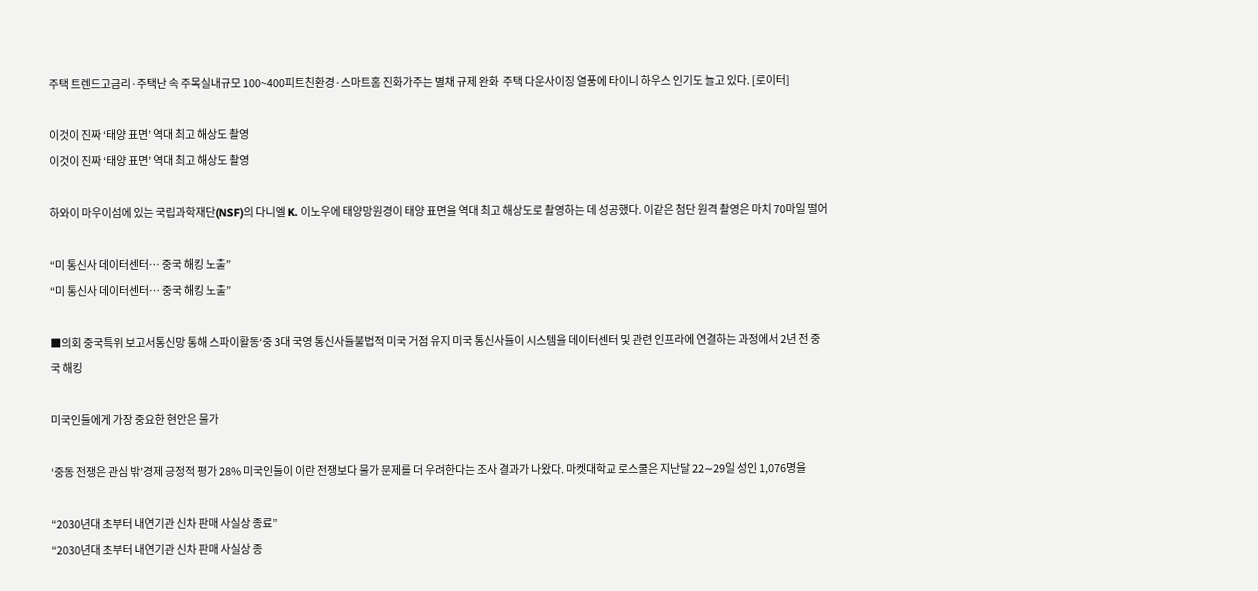주택 트렌드고금리·주택난 속 주목실내규모 100~400피트친환경·스마트홈 진화가주는 별채 규제 완화  주택 다운사이징 열풍에 타이니 하우스 인기도 늘고 있다. [로이터]

이것이 진짜 ‘태양 표면’ 역대 최고 해상도 촬영
이것이 진짜 ‘태양 표면’ 역대 최고 해상도 촬영

하와이 마우이섬에 있는 국립과학재단(NSF)의 다니엘 K. 이노우에 태양망원경이 태양 표면을 역대 최고 해상도로 촬영하는 데 성공했다. 이같은 첨단 원격 촬영은 마치 70마일 떨어

“미 통신사 데이터센터… 중국 해킹 노출”
“미 통신사 데이터센터… 중국 해킹 노출”

■의회 중국특위 보고서통신망 통해 스파이활동‘중 3대 국영 통신사들불법적 미국 거점 유지 미국 통신사들이 시스템을 데이터센터 및 관련 인프라에 연결하는 과정에서 2년 전 중국 해킹

미국인들에게 가장 중요한 현안은 물가

‘중동 전쟁은 관심 밖’경제 긍정적 평가 28% 미국인들이 이란 전쟁보다 물가 문제를 더 우려한다는 조사 결과가 나왔다. 마켓대학교 로스쿨은 지난달 22∼29일 성인 1,076명을

“2030년대 초부터 내연기관 신차 판매 사실상 종료”
“2030년대 초부터 내연기관 신차 판매 사실상 종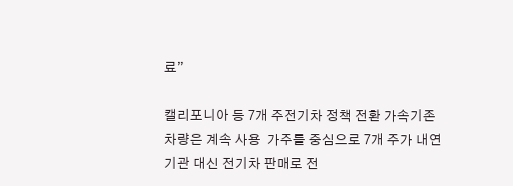료”

캘리포니아 등 7개 주전기차 정책 전환 가속기존 차량은 계속 사용  가주를 중심으로 7개 주가 내연기관 대신 전기차 판매로 전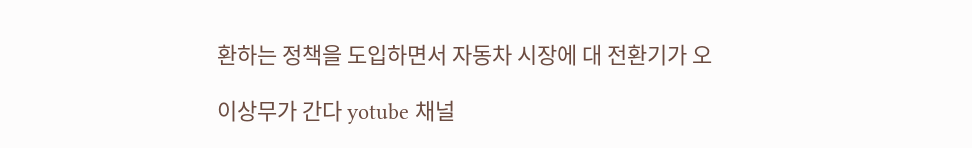환하는 정책을 도입하면서 자동차 시장에 대 전환기가 오

이상무가 간다 yotube 채널